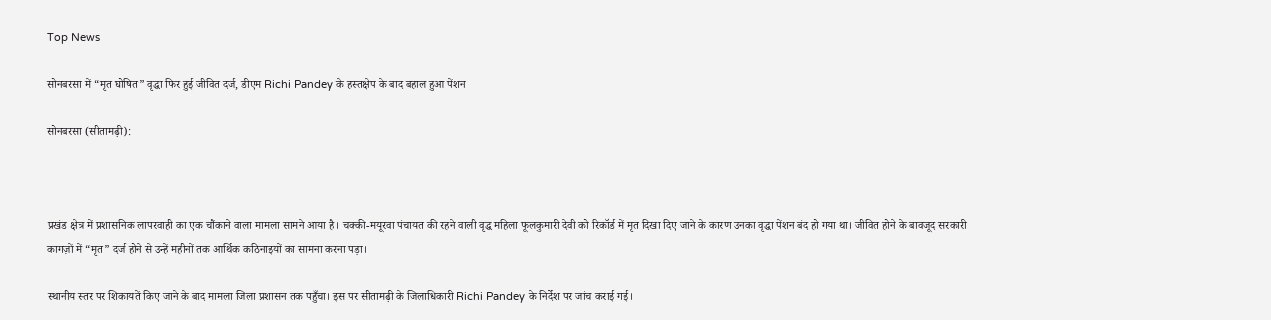Top News

सोनबरसा में “मृत घोषित” वृद्धा फिर हुई जीवित दर्ज, डीएम Richi Pandey के हस्तक्षेप के बाद बहाल हुआ पेंशन

सोनबरसा (सीतामढ़ी):



प्रखंड क्षेत्र में प्रशासनिक लापरवाही का एक चौंकाने वाला मामला सामने आया है। चक्की-मयूरवा पंचायत की रहने वाली वृद्ध महिला फूलकुमारी देवी को रिकॉर्ड में मृत दिखा दिए जाने के कारण उनका वृद्धा पेंशन बंद हो गया था। जीवित होने के बावजूद सरकारी कागज़ों में “मृत” दर्ज होने से उन्हें महीनों तक आर्थिक कठिनाइयों का सामना करना पड़ा।

स्थानीय स्तर पर शिकायतें किए जाने के बाद मामला जिला प्रशासन तक पहुँचा। इस पर सीतामढ़ी के जिलाधिकारी Richi Pandey के निर्देश पर जांच कराई गई।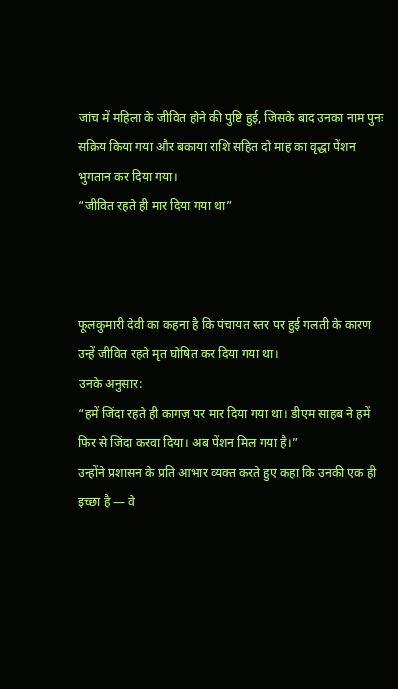जांच में महिला के जीवित होने की पुष्टि हुई, जिसके बाद उनका नाम पुनः सक्रिय किया गया और बकाया राशि सहित दो माह का वृद्धा पेंशन भुगतान कर दिया गया।
“जीवित रहते ही मार दिया गया था”



फूलकुमारी देवी का कहना है कि पंचायत स्तर पर हुई गलती के कारण उन्हें जीवित रहते मृत घोषित कर दिया गया था।
उनके अनुसार:
“हमें जिंदा रहते ही कागज़ पर मार दिया गया था। डीएम साहब ने हमें फिर से जिंदा करवा दिया। अब पेंशन मिल गया है।”
उन्होंने प्रशासन के प्रति आभार व्यक्त करते हुए कहा कि उनकी एक ही इच्छा है — वे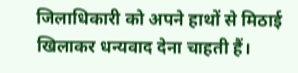जिलाधिकारी को अपने हाथों से मिठाई खिलाकर धन्यवाद देना चाहती हैं।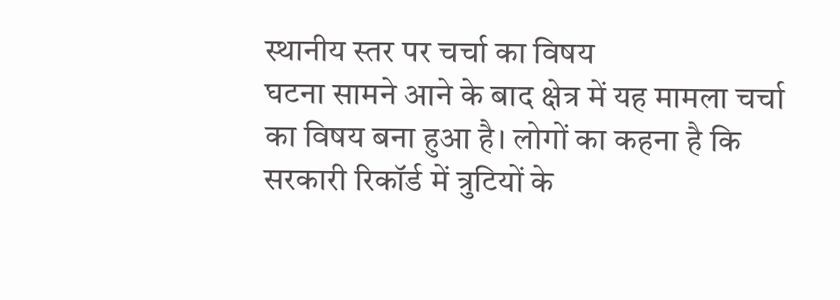स्थानीय स्तर पर चर्चा का विषय
घटना सामने आने के बाद क्षेत्र में यह मामला चर्चा का विषय बना हुआ है। लोगों का कहना है कि सरकारी रिकॉर्ड में त्रुटियों के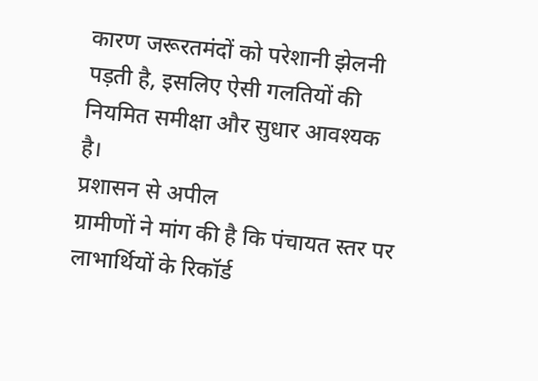कारण जरूरतमंदों को परेशानी झेलनी पड़ती है, इसलिए ऐसी गलतियों की नियमित समीक्षा और सुधार आवश्यक है।
प्रशासन से अपील
ग्रामीणों ने मांग की है कि पंचायत स्तर पर लाभार्थियों के रिकॉर्ड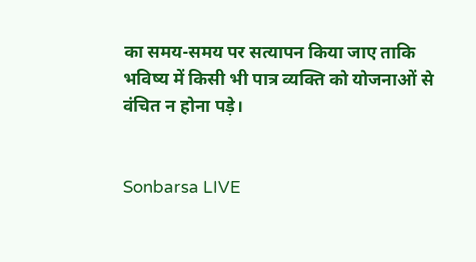का समय-समय पर सत्यापन किया जाए ताकि भविष्य में किसी भी पात्र व्यक्ति को योजनाओं से वंचित न होना पड़े।


Sonbarsa LIVE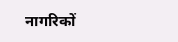नागरिकों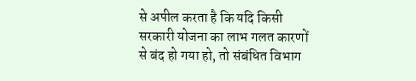से अपील करता है कि यदि किसी सरकारी योजना का लाभ गलत कारणों से बंद हो गया हो, तो संबंधित विभाग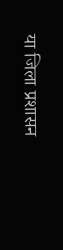या जिला प्रशासन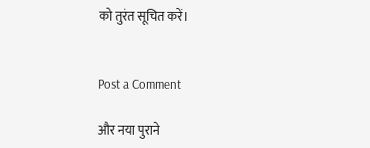को तुरंत सूचित करें।


Post a Comment

और नया पुराने